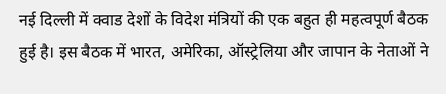नई दिल्ली में क्वाड देशों के विदेश मंत्रियों की एक बहुत ही महत्वपूर्ण बैठक हुई है। इस बैठक में भारत, अमेरिका, ऑस्ट्रेलिया और जापान के नेताओं ने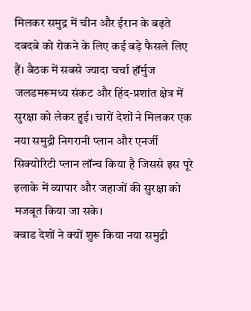मिलकर समुद्र में चीन और ईरान के बढ़ते दबदबे को रोकने के लिए कई बड़े फैसले लिए हैं। बैठक में सबसे ज्यादा चर्चा हॉर्मुज जलडमरूमध्य संकट और हिंद-प्रशांत क्षेत्र में सुरक्षा को लेकर हुई। चारों देशों ने मिलकर एक नया समुद्री निगरानी प्लान और एनर्जी सिक्योरिटी प्लान लॉन्च किया है जिससे इस पूरे इलाके में व्यापार और जहाजों की सुरक्षा को मजबूत किया जा सके।
क्वाड देशों ने क्यों शुरू किया नया समुद्री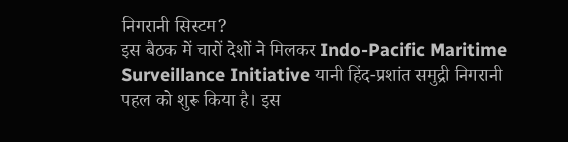निगरानी सिस्टम?
इस बैठक में चारों देशों ने मिलकर Indo-Pacific Maritime Surveillance Initiative यानी हिंद-प्रशांत समुद्री निगरानी पहल को शुरू किया है। इस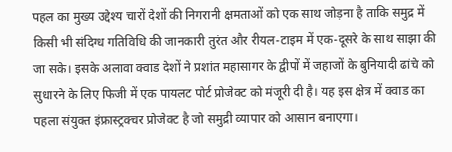पहल का मुख्य उद्देश्य चारों देशों की निगरानी क्षमताओं को एक साथ जोड़ना है ताकि समुद्र में किसी भी संदिग्ध गतिविधि की जानकारी तुरंत और रीयल-टाइम में एक-दूसरे के साथ साझा की जा सके। इसके अलावा क्वाड देशों ने प्रशांत महासागर के द्वीपों में जहाजों के बुनियादी ढांचे को सुधारने के लिए फिजी में एक पायलट पोर्ट प्रोजेक्ट को मंजूरी दी है। यह इस क्षेत्र में क्वाड का पहला संयुक्त इंफ्रास्ट्रक्चर प्रोजेक्ट है जो समुद्री व्यापार को आसान बनाएगा।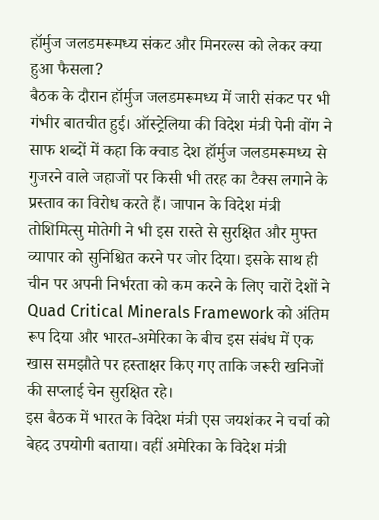हॉर्मुज जलडमरूमध्य संकट और मिनरल्स को लेकर क्या हुआ फैसला?
बैठक के दौरान हॉर्मुज जलडमरूमध्य में जारी संकट पर भी गंभीर बातचीत हुई। ऑस्ट्रेलिया की विदेश मंत्री पेनी वोंग ने साफ शब्दों में कहा कि क्वाड देश हॉर्मुज जलडमरूमध्य से गुजरने वाले जहाजों पर किसी भी तरह का टैक्स लगाने के प्रस्ताव का विरोध करते हैं। जापान के विदेश मंत्री तोशिमित्सु मोतेगी ने भी इस रास्ते से सुरक्षित और मुफ्त व्यापार को सुनिश्चित करने पर जोर दिया। इसके साथ ही चीन पर अपनी निर्भरता को कम करने के लिए चारों देशों ने Quad Critical Minerals Framework को अंतिम रूप दिया और भारत-अमेरिका के बीच इस संबंध में एक खास समझौते पर हस्ताक्षर किए गए ताकि जरूरी खनिजों की सप्लाई चेन सुरक्षित रहे।
इस बैठक में भारत के विदेश मंत्री एस जयशंकर ने चर्चा को बेहद उपयोगी बताया। वहीं अमेरिका के विदेश मंत्री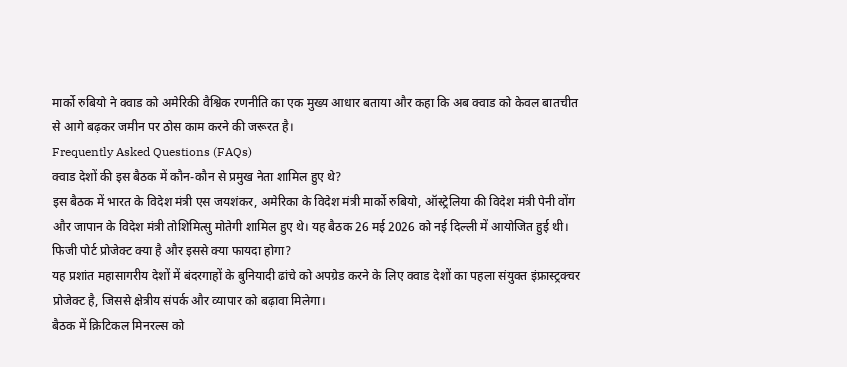मार्को रुबियो ने क्वाड को अमेरिकी वैश्विक रणनीति का एक मुख्य आधार बताया और कहा कि अब क्वाड को केवल बातचीत से आगे बढ़कर जमीन पर ठोस काम करने की जरूरत है।
Frequently Asked Questions (FAQs)
क्वाड देशों की इस बैठक में कौन-कौन से प्रमुख नेता शामिल हुए थे?
इस बैठक में भारत के विदेश मंत्री एस जयशंकर, अमेरिका के विदेश मंत्री मार्को रुबियो, ऑस्ट्रेलिया की विदेश मंत्री पेनी वोंग और जापान के विदेश मंत्री तोशिमित्सु मोतेगी शामिल हुए थे। यह बैठक 26 मई 2026 को नई दिल्ली में आयोजित हुई थी।
फिजी पोर्ट प्रोजेक्ट क्या है और इससे क्या फायदा होगा?
यह प्रशांत महासागरीय देशों में बंदरगाहों के बुनियादी ढांचे को अपग्रेड करने के लिए क्वाड देशों का पहला संयुक्त इंफ्रास्ट्रक्चर प्रोजेक्ट है, जिससे क्षेत्रीय संपर्क और व्यापार को बढ़ावा मिलेगा।
बैठक में क्रिटिकल मिनरल्स को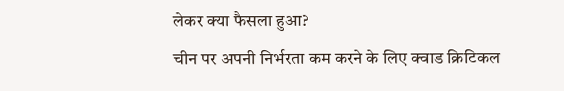लेकर क्या फैसला हुआ?
चीन पर अपनी निर्भरता कम करने के लिए क्वाड क्रिटिकल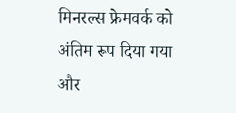मिनरल्स फ्रेमवर्क को अंतिम रूप दिया गया और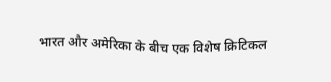भारत और अमेरिका के बीच एक विशेष क्रिटिकल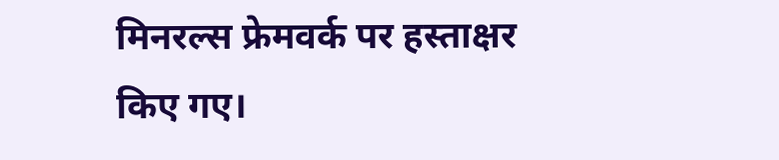मिनरल्स फ्रेमवर्क पर हस्ताक्षर किए गए।